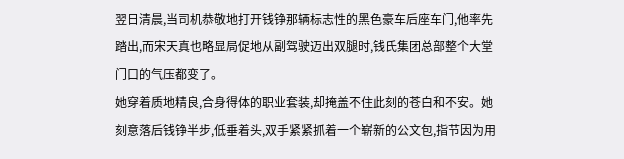翌日清晨,当司机恭敬地打开钱铮那辆标志性的黑色豪车后座车门,他率先踏出,而宋天真也略显局促地从副驾驶迈出双腿时,钱氏集团总部整个大堂门口的气压都变了。
她穿着质地精良,合身得体的职业套装,却掩盖不住此刻的苍白和不安。她刻意落后钱铮半步,低垂着头,双手紧紧抓着一个崭新的公文包,指节因为用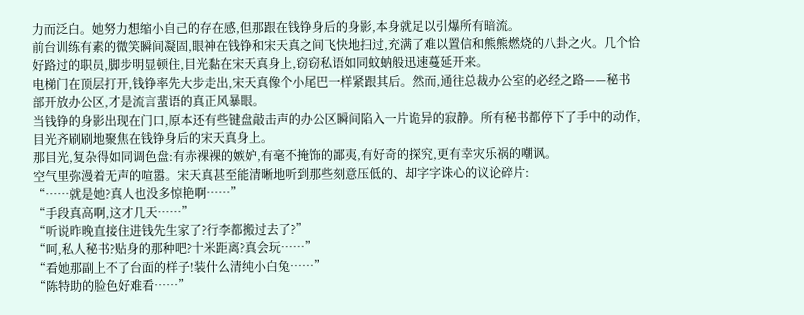力而泛白。她努力想缩小自己的存在感,但那跟在钱铮身后的身影,本身就足以引爆所有暗流。
前台训练有素的微笑瞬间凝固,眼神在钱铮和宋天真之间飞快地扫过,充满了难以置信和熊熊燃烧的八卦之火。几个恰好路过的职员,脚步明显顿住,目光黏在宋天真身上,窃窃私语如同蚊蚋般迅速蔓延开来。
电梯门在顶层打开,钱铮率先大步走出,宋天真像个小尾巴一样紧跟其后。然而,通往总裁办公室的必经之路——秘书部开放办公区,才是流言蜚语的真正风暴眼。
当钱铮的身影出现在门口,原本还有些键盘敲击声的办公区瞬间陷入一片诡异的寂静。所有秘书都停下了手中的动作,目光齐刷刷地聚焦在钱铮身后的宋天真身上。
那目光,复杂得如同调色盘:有赤裸裸的嫉妒,有毫不掩饰的鄙夷,有好奇的探究,更有幸灾乐祸的嘲讽。
空气里弥漫着无声的喧嚣。宋天真甚至能清晰地听到那些刻意压低的、却字字诛心的议论碎片:
“……就是她?真人也没多惊艳啊……”
“手段真高啊,这才几天……”
“听说昨晚直接住进钱先生家了?行李都搬过去了?”
“呵,私人秘书?贴身的那种吧?十米距离?真会玩……”
“看她那副上不了台面的样子!装什么清纯小白兔……”
“陈特助的脸色好难看……”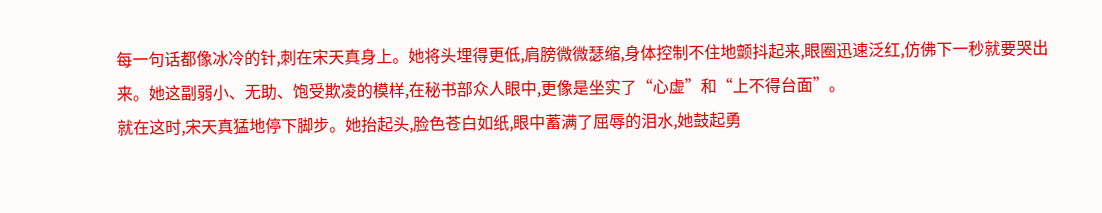每一句话都像冰冷的针,刺在宋天真身上。她将头埋得更低,肩膀微微瑟缩,身体控制不住地颤抖起来,眼圈迅速泛红,仿佛下一秒就要哭出来。她这副弱小、无助、饱受欺凌的模样,在秘书部众人眼中,更像是坐实了“心虚”和“上不得台面”。
就在这时,宋天真猛地停下脚步。她抬起头,脸色苍白如纸,眼中蓄满了屈辱的泪水,她鼓起勇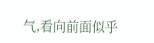气,看向前面似乎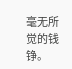毫无所觉的钱铮。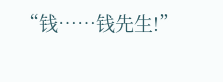“钱……钱先生!”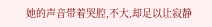她的声音带着哭腔,不大,却足以让寂静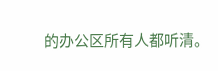的办公区所有人都听清。